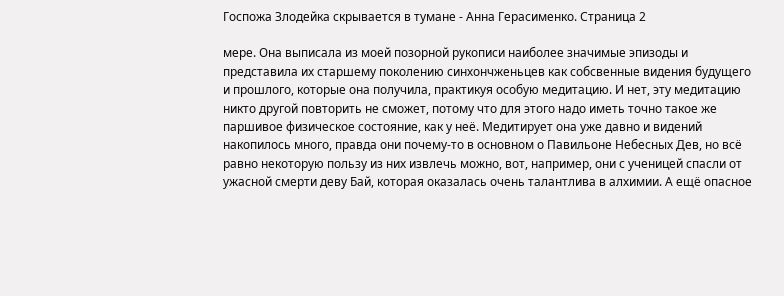Госпожа Злодейка скрывается в тумане - Анна Герасименко. Страница 2

мере. Она выписала из моей позорной рукописи наиболее значимые эпизоды и представила их старшему поколению синхончженьцев как собсвенные видения будущего и прошлого, которые она получила, практикуя особую медитацию. И нет, эту медитацию никто другой повторить не сможет, потому что для этого надо иметь точно такое же паршивое физическое состояние, как у неё. Медитирует она уже давно и видений накопилось много, правда они почему-то в основном о Павильоне Небесных Дев, но всё равно некоторую пользу из них извлечь можно, вот, например, они с ученицей спасли от ужасной смерти деву Бай, которая оказалась очень талантлива в алхимии. А ещё опасное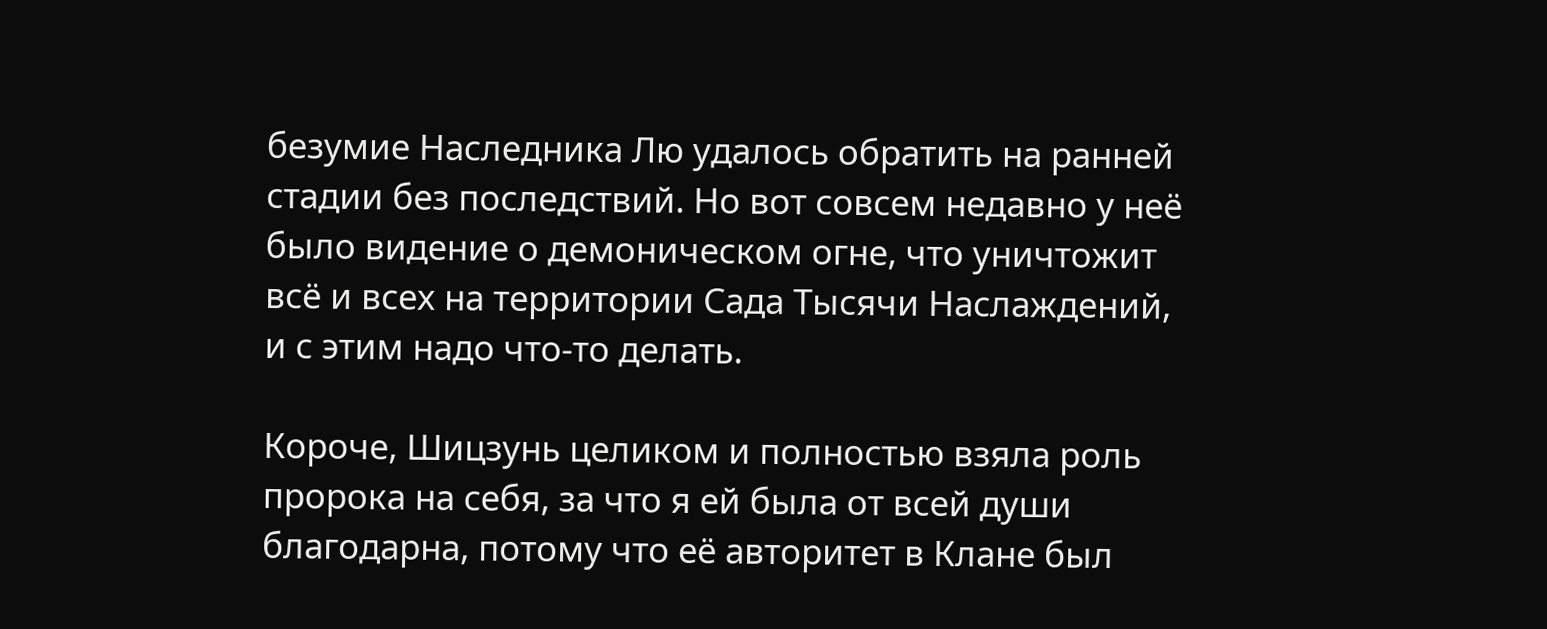безумие Наследника Лю удалось обратить на ранней стадии без последствий. Но вот совсем недавно у неё было видение о демоническом огне, что уничтожит всё и всех на территории Сада Тысячи Наслаждений, и с этим надо что-то делать.

Короче, Шицзунь целиком и полностью взяла роль пророка на себя, за что я ей была от всей души благодарна, потому что её авторитет в Клане был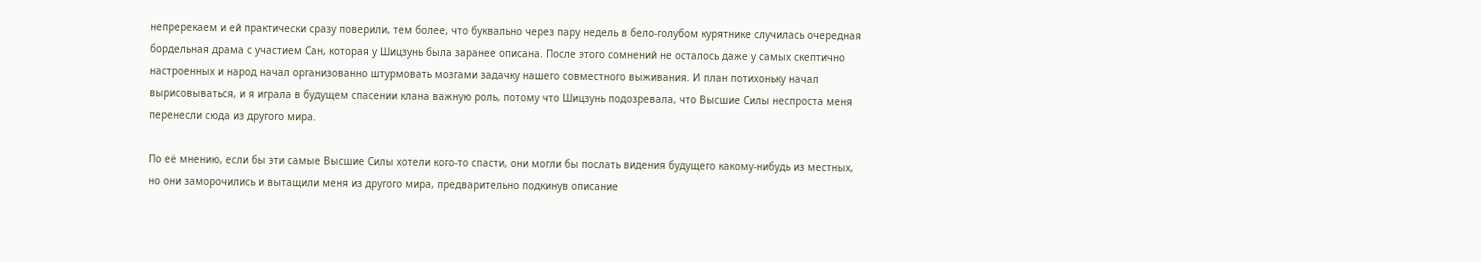непререкаем и ей практически сразу поверили, тем более, что буквально через пару недель в бело-голубом курятнике случилась очередная бордельная драма с участием Сан, которая у Шицзунь была заранее описана. После этого сомнений не осталось даже у самых скептично настроенных и народ начал организованно штурмовать мозгами задачку нашего совместного выживания. И план потихоньку начал вырисовываться, и я играла в будущем спасении клана важную роль, потому что Шицзунь подозревала, что Высшие Силы неспроста меня перенесли сюда из другого мира.

По её мнению, если бы эти самые Высшие Силы хотели кого-то спасти, они могли бы послать видения будущего какому-нибудь из местных, но они заморочились и вытащили меня из другого мира, предварительно подкинув описание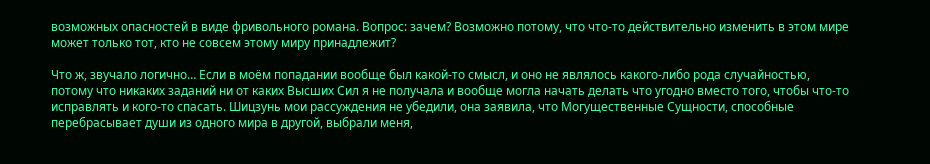возможных опасностей в виде фривольного романа. Вопрос: зачем? Возможно потому, что что-то действительно изменить в этом мире может только тот, кто не совсем этому миру принадлежит?

Что ж, звучало логично… Если в моём попадании вообще был какой-то смысл, и оно не являлось какого-либо рода случайностью, потому что никаких заданий ни от каких Высших Сил я не получала и вообще могла начать делать что угодно вместо того, чтобы что-то исправлять и кого-то спасать. Шицзунь мои рассуждения не убедили, она заявила, что Могущественные Сущности, способные перебрасывает души из одного мира в другой, выбрали меня,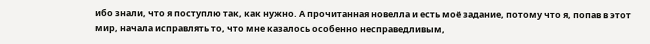ибо знали, что я поступлю так, как нужно. А прочитанная новелла и есть моё задание, потому что я, попав в этот мир, начала исправлять то, что мне казалось особенно несправедливым,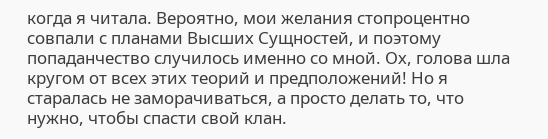когда я читала. Вероятно, мои желания стопроцентно совпали с планами Высших Сущностей, и поэтому попаданчество случилось именно со мной. Ох, голова шла кругом от всех этих теорий и предположений! Но я старалась не заморачиваться, а просто делать то, что нужно, чтобы спасти свой клан.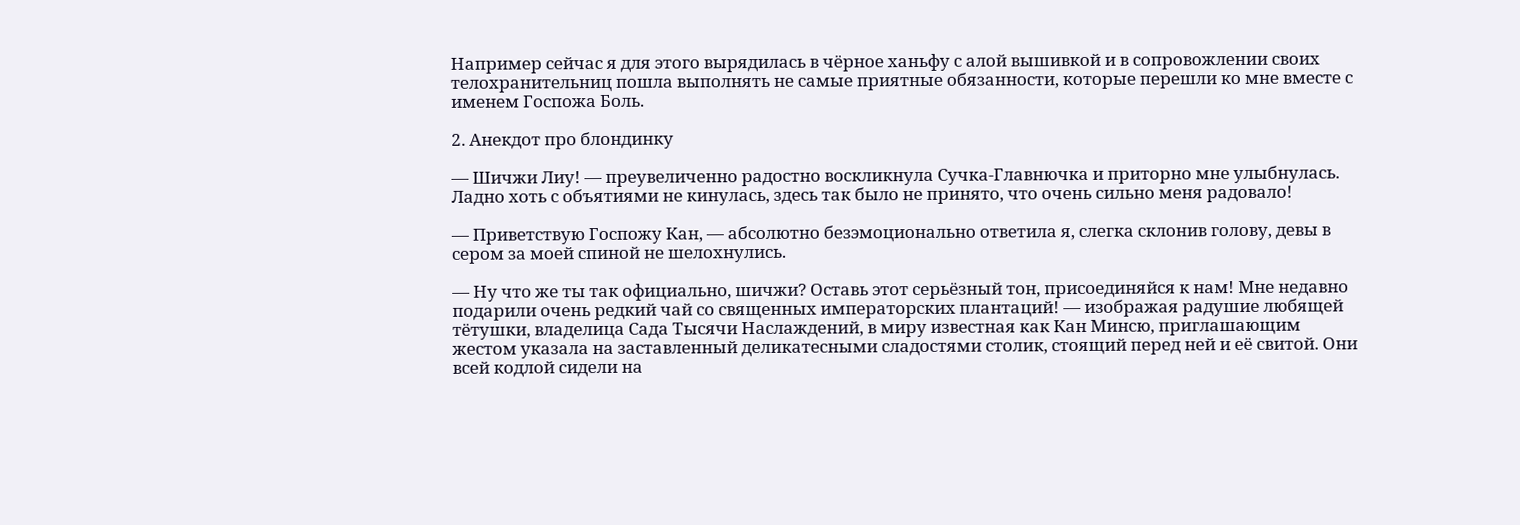Например сейчас я для этого вырядилась в чёрное ханьфу с алой вышивкой и в сопровожлении своих телохранительниц пошла выполнять не самые приятные обязанности, которые перешли ко мне вместе с именем Госпожа Боль.

2. Анекдот про блондинку

— Шичжи Лиу! — преувеличенно радостно воскликнула Сучка-Главнючка и приторно мне улыбнулась. Ладно хоть с объятиями не кинулась, здесь так было не принято, что очень сильно меня радовало!

— Приветствую Госпожу Кан, — абсолютно безэмоционально ответила я, слегка склонив голову, девы в сером за моей спиной не шелохнулись.

— Ну что же ты так официально, шичжи? Оставь этот серьёзный тон, присоединяйся к нам! Мне недавно подарили очень редкий чай со священных императорских плантаций! — изображая радушие любящей тётушки, владелица Сада Тысячи Наслаждений, в миру известная как Кан Минсю, приглашающим жестом указала на заставленный деликатесными сладостями столик, стоящий перед ней и её свитой. Они всей кодлой сидели на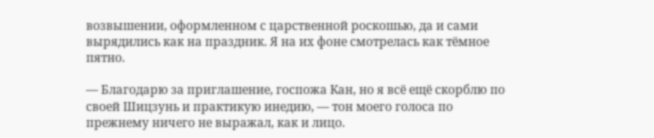возвышении, оформленном с царственной роскошью, да и сами вырядились как на праздник. Я на их фоне смотрелась как тёмное пятно.

— Благодарю за приглашение, госпожа Кан, но я всё ещё скорблю по своей Шицзунь и практикую инедию, — тон моего голоса по прежнему ничего не выражал, как и лицо.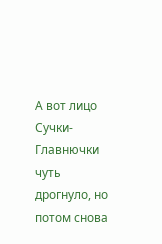А вот лицо Сучки-Главнючки чуть дрогнуло, но потом снова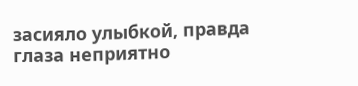засияло улыбкой, правда глаза неприятно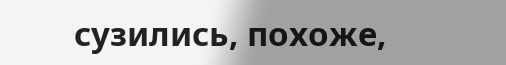сузились, похоже,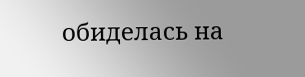обиделась на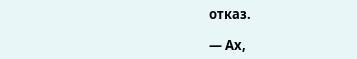отказ.

— Ах,